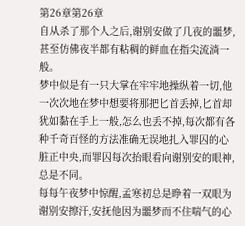第26章第26章
自从杀了那个人之后,谢别安做了几夜的噩梦,甚至仿佛夜半都有粘稠的鲜血在指尖流淌一般。
梦中似是有一只大掌在牢牢地操纵着一切,他一次次地在梦中想要将那把匕首丢掉,匕首却犹如黏在手上一般,怎么也丢不掉,每次都有各种千奇百怪的方法准确无误地扎入罪囚的心脏正中央,而罪囚每次抬眼看向谢别安的眼神,总是不同。
每每午夜梦中惊醒,孟寒初总是睁着一双眼为谢别安擦汗,安抚他因为噩梦而不住喘气的心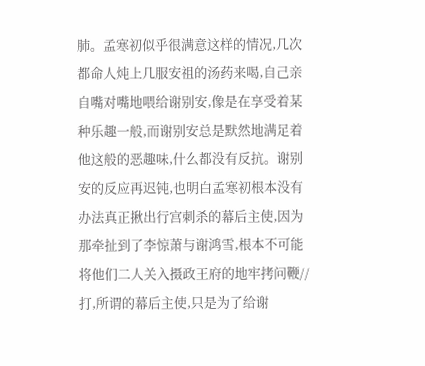肺。孟寒初似乎很满意这样的情况,几次都命人炖上几服安祖的汤药来喝,自己亲自嘴对嘴地喂给谢别安,像是在享受着某种乐趣一般,而谢别安总是默然地满足着他这般的恶趣味,什么都没有反抗。谢别安的反应再迟钝,也明白孟寒初根本没有办法真正揪出行宫刺杀的幕后主使,因为那牵扯到了李惊萧与谢鸿雪,根本不可能将他们二人关入摄政王府的地牢拷问鞭//打,所谓的幕后主使,只是为了给谢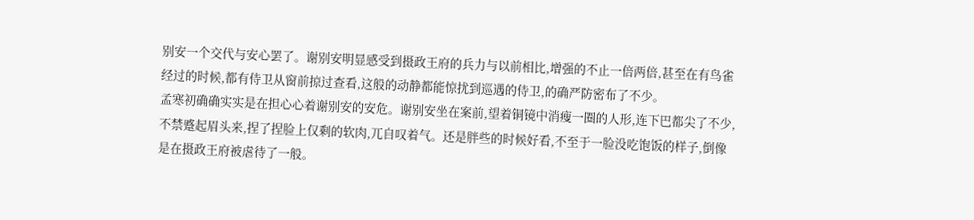别安一个交代与安心罢了。谢别安明显感受到摄政王府的兵力与以前相比,增强的不止一倍两倍,甚至在有鸟雀经过的时候,都有侍卫从窗前掠过查看,这般的动静都能惊扰到巡遇的侍卫,的确严防密布了不少。
孟寒初确确实实是在担心心着谢别安的安危。谢别安坐在案前,望着铜镜中消瘦一圈的人形,连下巴都尖了不少,不禁蹙起眉头来,捏了捏脸上仅剩的软肉,兀自叹着气。还是胖些的时候好看,不至于一脸没吃饱饭的样子,倒像是在摄政王府被虐待了一般。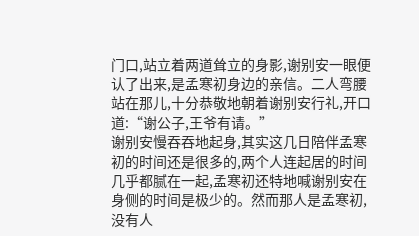门口,站立着两道耸立的身影,谢别安一眼便认了出来,是孟寒初身边的亲信。二人弯腰站在那儿,十分恭敬地朝着谢别安行礼,开口道:“谢公子,王爷有请。”
谢别安慢吞吞地起身,其实这几日陪伴孟寒初的时间还是很多的,两个人连起居的时间几乎都腻在一起,孟寒初还特地喊谢别安在身侧的时间是极少的。然而那人是孟寒初,没有人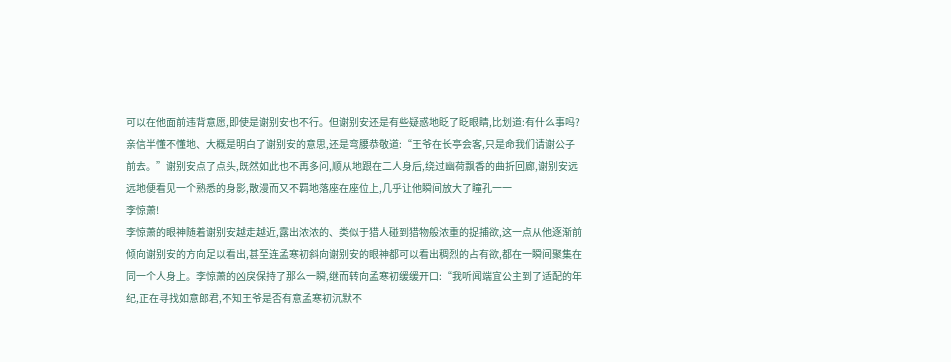可以在他面前违背意愿,即使是谢别安也不行。但谢别安还是有些疑惑地眨了眨眼睛,比划道:有什么事吗?亲信半懂不懂地、大概是明白了谢别安的意思,还是弯腰恭敬道:“王爷在长亭会客,只是命我们请谢公子前去。”谢别安点了点头,既然如此也不再多问,顺从地跟在二人身后,绕过幽荷飘香的曲折回廊,谢别安远远地便看见一个熟悉的身影,散漫而又不羁地落座在座位上,几乎让他瞬间放大了瞳孔一一
李惊萧!
李惊萧的眼神随着谢别安越走越近,露出浓浓的、类似于猎人碰到猎物般浓重的捉捕欲,这一点从他逐渐前倾向谢别安的方向足以看出,甚至连孟寒初斜向谢别安的眼神都可以看出稠烈的占有欲,都在一瞬间聚集在同一个人身上。李惊萧的凶戾保持了那么一瞬,继而转向孟寒初缓缓开口:“我听闻端宜公主到了适配的年纪,正在寻找如意郎君,不知王爷是否有意孟寒初沉默不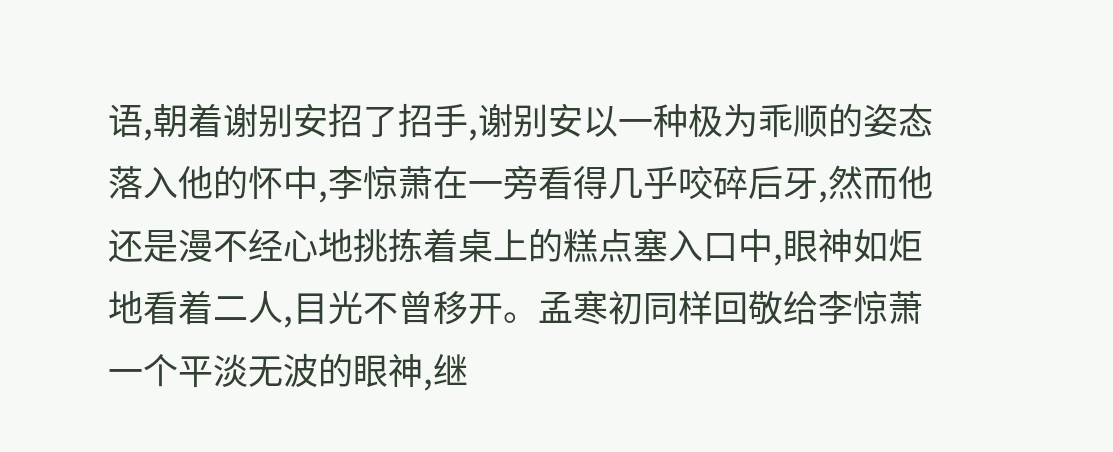语,朝着谢别安招了招手,谢别安以一种极为乖顺的姿态落入他的怀中,李惊萧在一旁看得几乎咬碎后牙,然而他还是漫不经心地挑拣着桌上的糕点塞入口中,眼神如炬地看着二人,目光不曾移开。孟寒初同样回敬给李惊萧一个平淡无波的眼神,继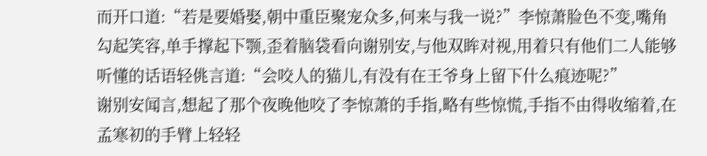而开口道:“若是要婚娶,朝中重臣聚宠众多,何来与我一说?”李惊萧脸色不变,嘴角勾起笑容,单手撑起下颚,歪着脑袋看向谢别安,与他双眸对视,用着只有他们二人能够听懂的话语轻佻言道:“会咬人的猫儿,有没有在王爷身上留下什么痕迹呢?”
谢别安闻言,想起了那个夜晚他咬了李惊萧的手指,略有些惊慌,手指不由得收缩着,在孟寒初的手臂上轻轻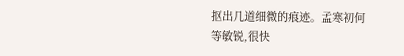抠出几道细微的痕迹。孟寒初何等敏锐,很快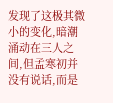发现了这极其微小的变化,暗潮涌动在三人之间,但孟寒初并没有说话,而是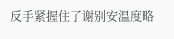反手紧握住了谢别安温度略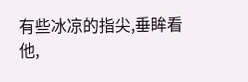有些冰凉的指尖,垂眸看他,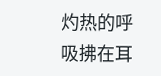灼热的呼吸拂在耳